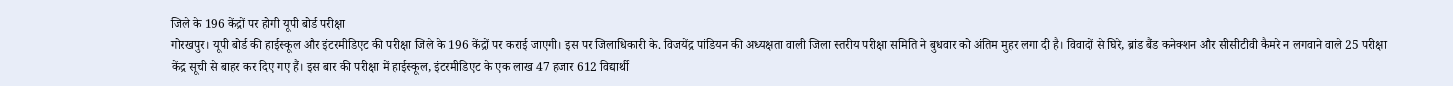जिले के 196 केंद्रों पर होगी यूपी बोर्ड परीक्षा
गोरखपुर। यूपी बोर्ड की हाईस्कूल और इंटरमीडिएट की परीक्षा जिले के 196 केंद्रों पर कराई जाएगी। इस पर जिलाधिकारी के. विजयेंद्र पांडियन की अध्यक्षता वाली जिला स्तरीय परीक्षा समिति ने बुधवार को अंतिम मुहर लगा दी है। विवादों से घिरे, ब्रांड बैंड कनेक्शन और सीसीटीवी कैमरे न लगवाने वाले 25 परीक्षा केंद्र सूची से बाहर कर दिए गए हैं। इस बार की परीक्षा में हाईस्कूल, इंटरमीडिएट के एक लाख 47 हजार 612 विद्यार्थी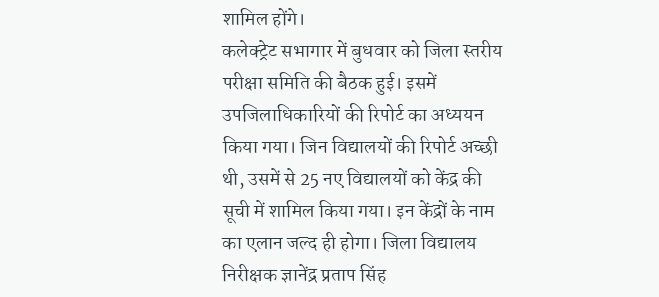शामिल होंगे।
कलेक्ट्रेट सभागार में बुधवार को जिला स्तरीय परीक्षा समिति की बैठक हुई। इसमें उपजिलाधिकारियों की रिपोर्ट का अध्ययन किया गया। जिन विद्यालयों की रिपोर्ट अच्छी थी, उसमें से 25 नए विद्यालयों को केंद्र की सूची में शामिल किया गया। इन केंद्रों के नाम का एलान जल्द ही होगा। जिला विद्यालय निरीक्षक ज्ञानेंद्र प्रताप सिंह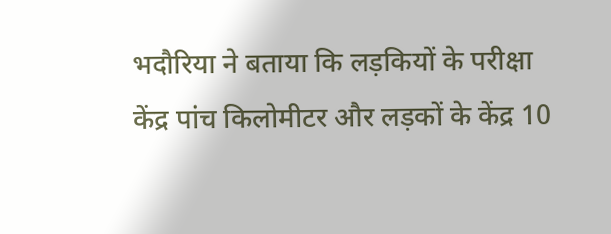भदौरिया ने बताया कि लड़कियों के परीक्षा केंद्र पांच किलोमीटर और लड़कों के केंद्र 10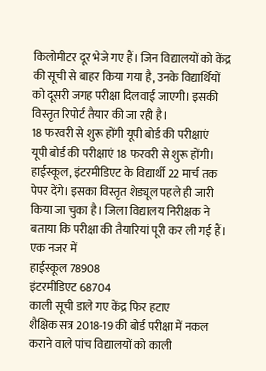किलोमीटर दूर भेजे गए हैं। जिन विद्यालयों को केंद्र की सूची से बाहर किया गया है, उनके विद्यार्थियों को दूसरी जगह परीक्षा दिलवाई जाएगी। इसकी विस्तृत रिपोर्ट तैयार की जा रही है।
18 फरवरी से शुरू होंगी यूपी बोर्ड की परीक्षाएं
यूपी बोर्ड की परीक्षाएं 18 फरवरी से शुरू होंगी। हाईस्कूल, इंटरमीडिएट के विद्यार्थी 22 मार्च तक पेपर देंगे। इसका विस्तृत शेड्यूल पहले ही जारी किया जा चुका है। जिला विद्यालय निरीक्षक ने बताया कि परीक्षा की तैयारियां पूरी कर ली गई हैं।
एक नजर में
हाईस्कूल 78908
इंटरमीडिएट 68704
काली सूची डाले गए केंद्र फिर हटाए
शैक्षिक सत्र 2018-19 की बोर्ड परीक्षा में नकल कराने वाले पांच विद्यालयों को काली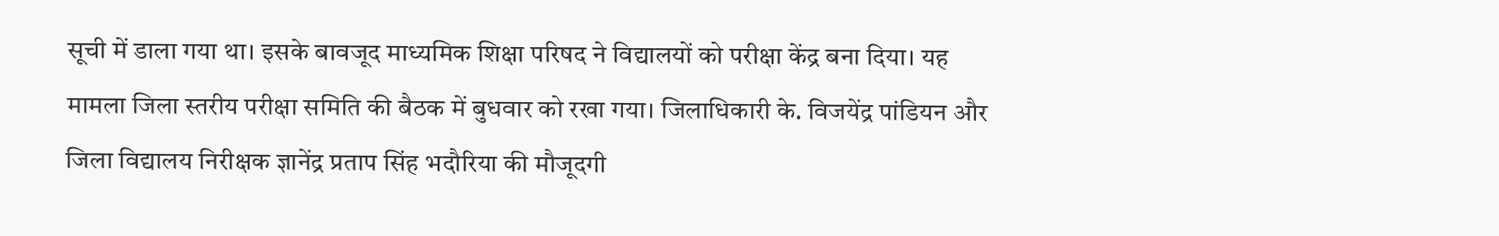सूची में डाला गया था। इसके बावजूद माध्यमिक शिक्षा परिषद ने विद्यालयों को परीक्षा केंद्र बना दिया। यह मामला जिला स्तरीय परीक्षा समिति की बैठक में बुधवार को रखा गया। जिलाधिकारी के. विजयेंद्र पांडियन और जिला विद्यालय निरीक्षक ज्ञानेंद्र प्रताप सिंह भदौरिया की मौजूदगी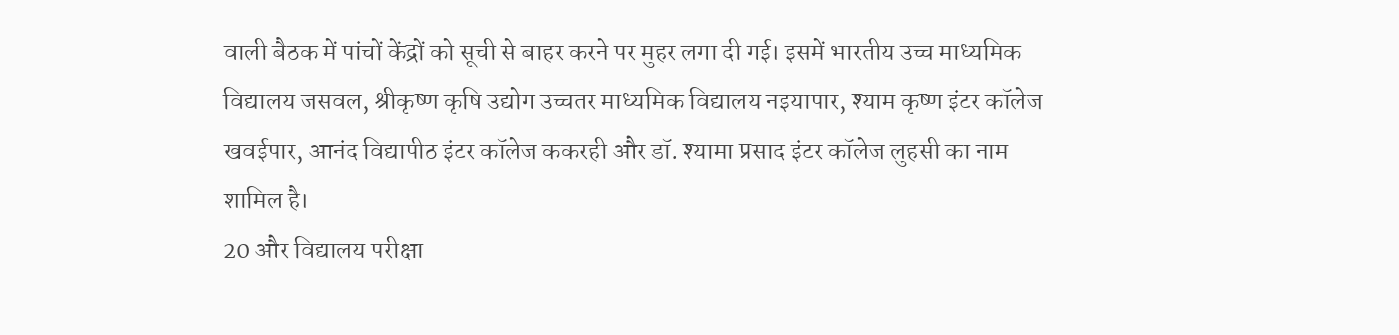वाली बैठक में पांचों केंद्रों को सूची से बाहर करने पर मुहर लगा दी गई। इसमें भारतीय उच्च माध्यमिक विद्यालय जसवल, श्रीकृष्ण कृषि उद्योग उच्चतर माध्यमिक विद्यालय नइयापार, श्याम कृष्ण इंटर कॉलेज खवईपार, आनंद विद्यापीठ इंटर कॉलेज ककरही और डॉ. श्यामा प्रसाद इंटर कॉलेज लुहसी का नाम शामिल है।
20 और विद्यालय परीक्षा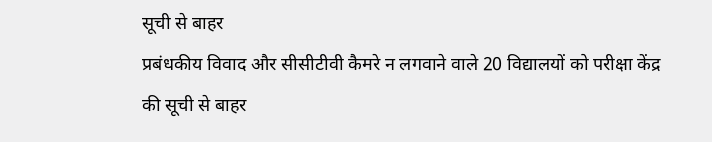सूची से बाहर
प्रबंधकीय विवाद और सीसीटीवी कैमरे न लगवाने वाले 20 विद्यालयों को परीक्षा केंद्र की सूची से बाहर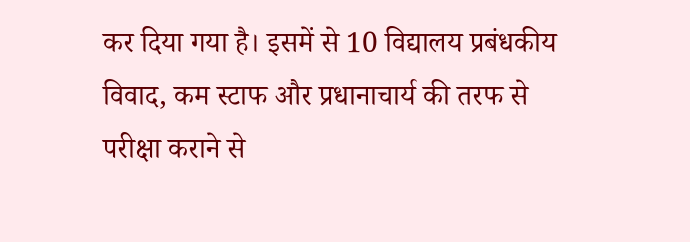कर दिया गया है। इसमें से 10 विद्यालय प्रबंधकीय विवाद, कम स्टाफ और प्रधानाचार्य की तरफ से परीक्षा कराने से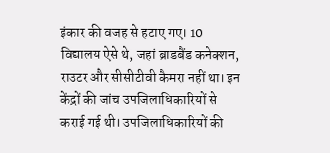इंकार की वजह से हटाए गए। 10 विद्यालय ऐसे थे, जहां ब्राडबैंड कनेक्शन, राउटर और सीसीटीवी कैमरा नहीं था। इन केंद्रों की जांच उपजिलाधिकारियों से कराई गई थी। उपजिलाधिकारियों की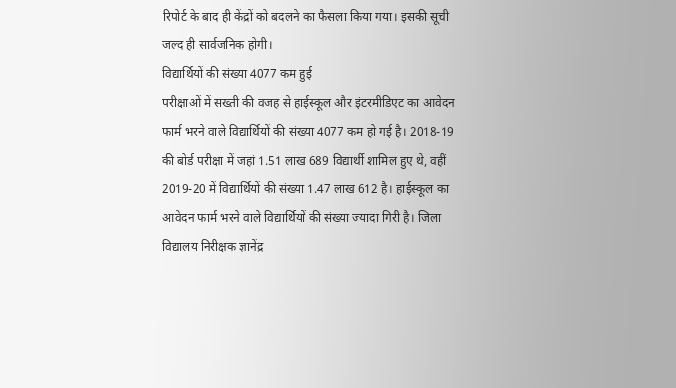रिपोर्ट के बाद ही केंद्रों को बदलने का फैसला किया गया। इसकी सूची जल्द ही सार्वजनिक होगी।
विद्यार्थियों की संख्या 4077 कम हुई
परीक्षाओं में सख्ती की वजह से हाईस्कूल और इंटरमीडिएट का आवेदन फार्म भरने वाले विद्यार्थियों की संख्या 4077 कम हो गई है। 2018-19 की बोर्ड परीक्षा में जहां 1.51 लाख 689 विद्यार्थी शामिल हुए थे, वहीं 2019-20 में विद्यार्थियों की संख्या 1.47 लाख 612 है। हाईस्कूल का आवेदन फार्म भरने वाले विद्यार्थियों की संख्या ज्यादा गिरी है। जिला विद्यालय निरीक्षक ज्ञानेंद्र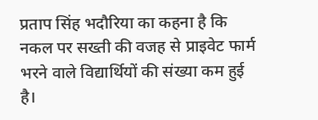प्रताप सिंह भदौरिया का कहना है कि नकल पर सख्ती की वजह से प्राइवेट फार्म भरने वाले विद्यार्थियों की संख्या कम हुई है।